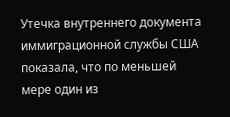Утечка внутреннего документа иммиграционной службы США показала, что по меньшей мере один из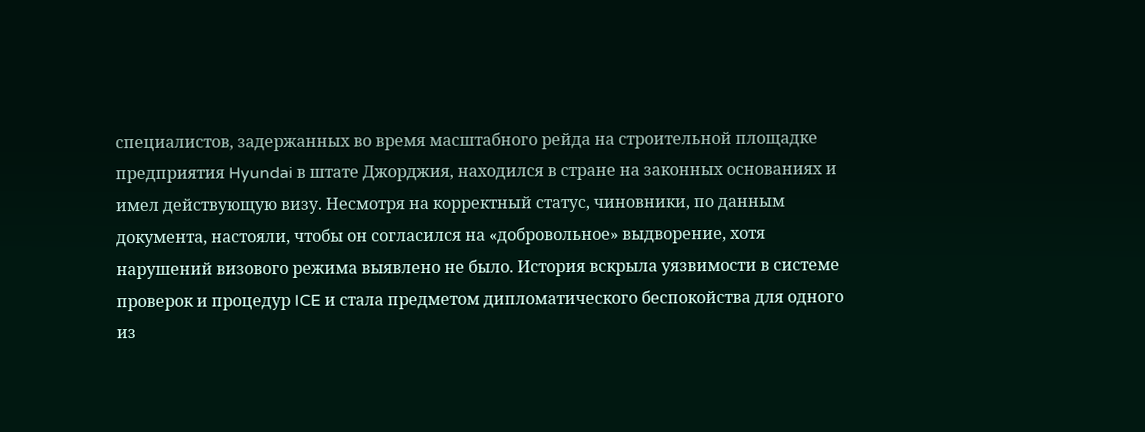специалистов, задержанных во время масштабного рейда на строительной площадке предприятия Hyundai в штате Джорджия, находился в стране на законных основаниях и имел действующую визу. Несмотря на корректный статус, чиновники, по данным документа, настояли, чтобы он согласился на «добровольное» выдворение, хотя нарушений визового режима выявлено не было. История вскрыла уязвимости в системе проверок и процедур ICE и стала предметом дипломатического беспокойства для одного из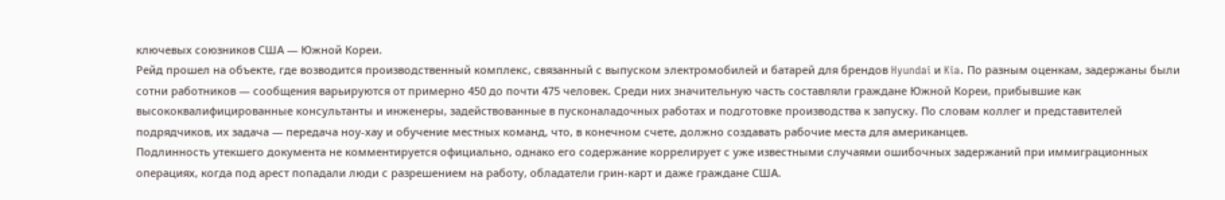ключевых союзников США — Южной Кореи.
Рейд прошел на объекте, где возводится производственный комплекс, связанный с выпуском электромобилей и батарей для брендов Hyundai и Kia. По разным оценкам, задержаны были сотни работников — сообщения варьируются от примерно 450 до почти 475 человек. Среди них значительную часть составляли граждане Южной Кореи, прибывшие как высококвалифицированные консультанты и инженеры, задействованные в пусконаладочных работах и подготовке производства к запуску. По словам коллег и представителей подрядчиков, их задача — передача ноу‑хау и обучение местных команд, что, в конечном счете, должно создавать рабочие места для американцев.
Подлинность утекшего документа не комментируется официально, однако его содержание коррелирует с уже известными случаями ошибочных задержаний при иммиграционных операциях, когда под арест попадали люди с разрешением на работу, обладатели грин-карт и даже граждане США.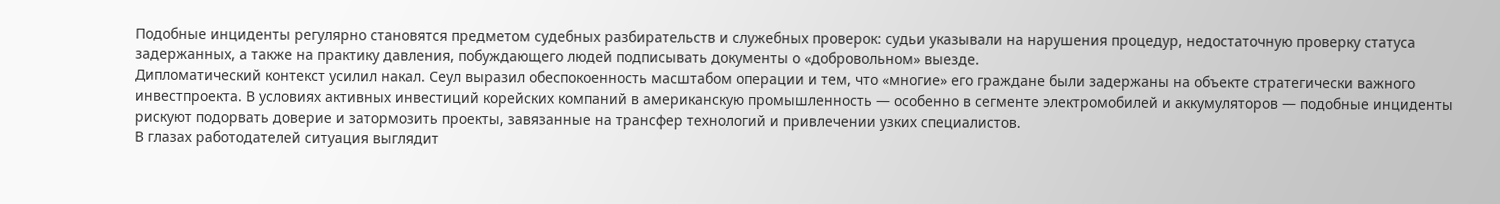Подобные инциденты регулярно становятся предметом судебных разбирательств и служебных проверок: судьи указывали на нарушения процедур, недостаточную проверку статуса задержанных, а также на практику давления, побуждающего людей подписывать документы о «добровольном» выезде.
Дипломатический контекст усилил накал. Сеул выразил обеспокоенность масштабом операции и тем, что «многие» его граждане были задержаны на объекте стратегически важного инвестпроекта. В условиях активных инвестиций корейских компаний в американскую промышленность — особенно в сегменте электромобилей и аккумуляторов — подобные инциденты рискуют подорвать доверие и затормозить проекты, завязанные на трансфер технологий и привлечении узких специалистов.
В глазах работодателей ситуация выглядит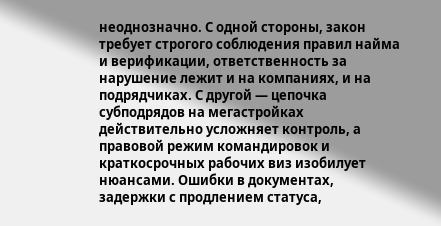неоднозначно. С одной стороны, закон требует строгого соблюдения правил найма и верификации, ответственность за нарушение лежит и на компаниях, и на подрядчиках. С другой — цепочка субподрядов на мегастройках действительно усложняет контроль, а правовой режим командировок и краткосрочных рабочих виз изобилует нюансами. Ошибки в документах, задержки с продлением статуса,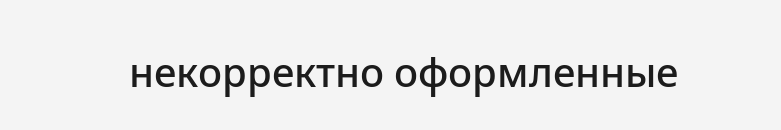некорректно оформленные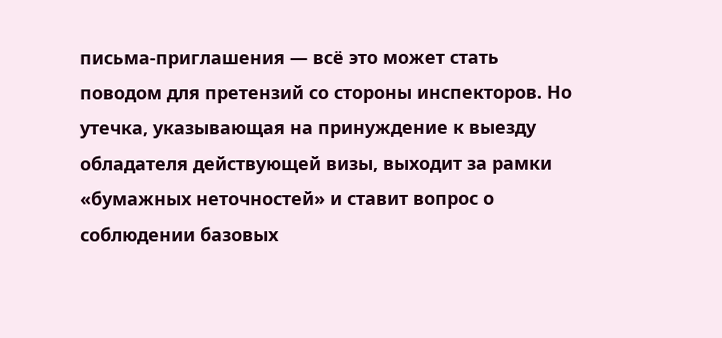письма-приглашения — всё это может стать поводом для претензий со стороны инспекторов. Но утечка, указывающая на принуждение к выезду обладателя действующей визы, выходит за рамки «бумажных неточностей» и ставит вопрос о соблюдении базовых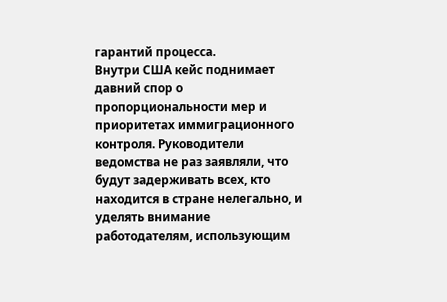гарантий процесса.
Внутри США кейс поднимает давний спор о пропорциональности мер и приоритетах иммиграционного контроля. Руководители ведомства не раз заявляли, что будут задерживать всех, кто находится в стране нелегально, и уделять внимание работодателям, использующим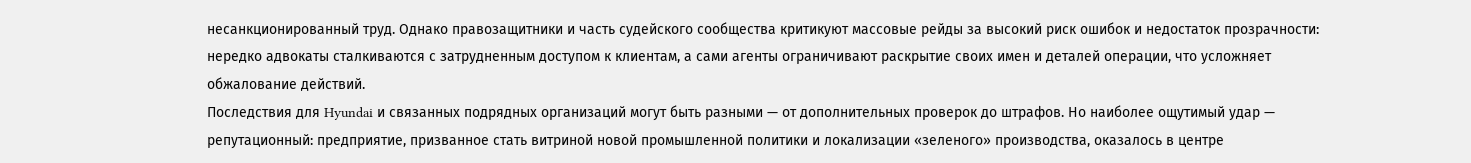несанкционированный труд. Однако правозащитники и часть судейского сообщества критикуют массовые рейды за высокий риск ошибок и недостаток прозрачности: нередко адвокаты сталкиваются с затрудненным доступом к клиентам, а сами агенты ограничивают раскрытие своих имен и деталей операции, что усложняет обжалование действий.
Последствия для Hyundai и связанных подрядных организаций могут быть разными — от дополнительных проверок до штрафов. Но наиболее ощутимый удар — репутационный: предприятие, призванное стать витриной новой промышленной политики и локализации «зеленого» производства, оказалось в центре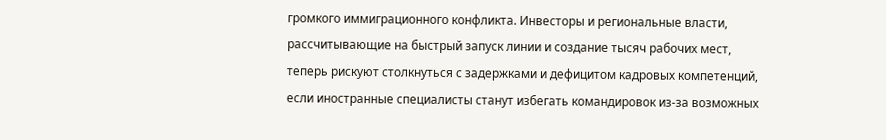громкого иммиграционного конфликта. Инвесторы и региональные власти, рассчитывающие на быстрый запуск линии и создание тысяч рабочих мест, теперь рискуют столкнуться с задержками и дефицитом кадровых компетенций, если иностранные специалисты станут избегать командировок из‑за возможных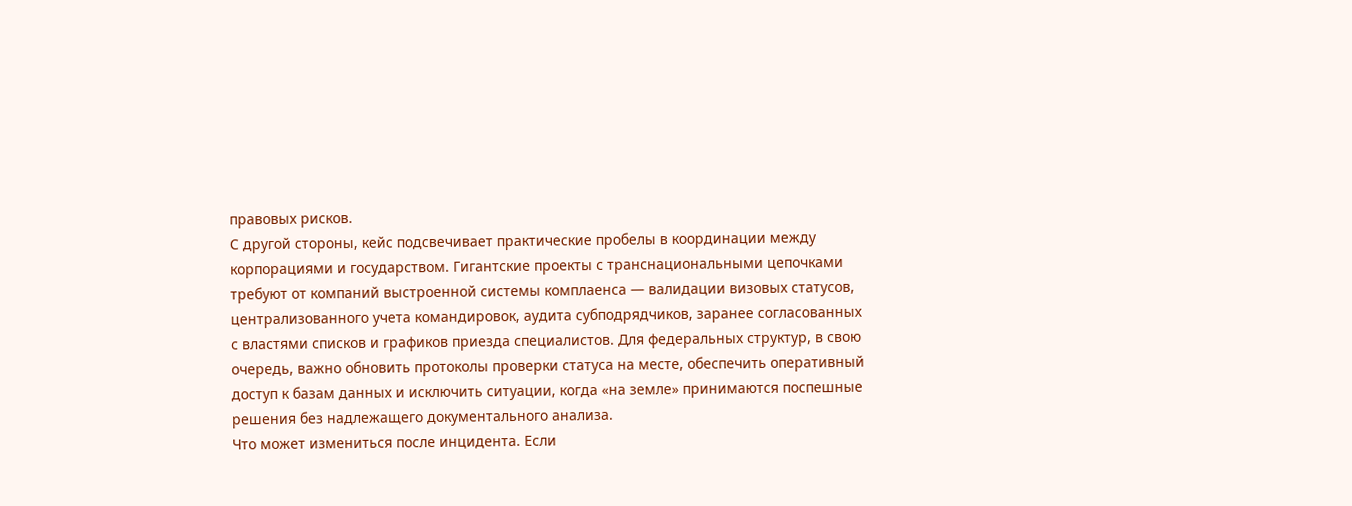правовых рисков.
С другой стороны, кейс подсвечивает практические пробелы в координации между корпорациями и государством. Гигантские проекты с транснациональными цепочками требуют от компаний выстроенной системы комплаенса — валидации визовых статусов, централизованного учета командировок, аудита субподрядчиков, заранее согласованных с властями списков и графиков приезда специалистов. Для федеральных структур, в свою очередь, важно обновить протоколы проверки статуса на месте, обеспечить оперативный доступ к базам данных и исключить ситуации, когда «на земле» принимаются поспешные решения без надлежащего документального анализа.
Что может измениться после инцидента. Если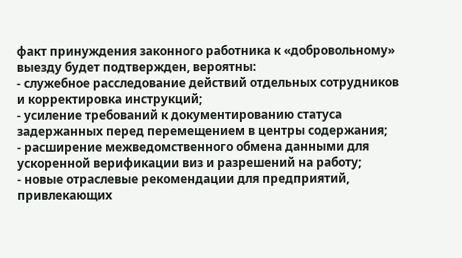факт принуждения законного работника к «добровольному» выезду будет подтвержден, вероятны:
- служебное расследование действий отдельных сотрудников и корректировка инструкций;
- усиление требований к документированию статуса задержанных перед перемещением в центры содержания;
- расширение межведомственного обмена данными для ускоренной верификации виз и разрешений на работу;
- новые отраслевые рекомендации для предприятий, привлекающих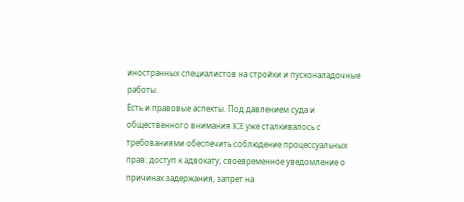иностранных специалистов на стройки и пусконаладочные работы.
Есть и правовые аспекты. Под давлением суда и общественного внимания ICE уже сталкивалось с требованиями обеспечить соблюдение процессуальных прав: доступ к адвокату, своевременное уведомление о причинах задержания, запрет на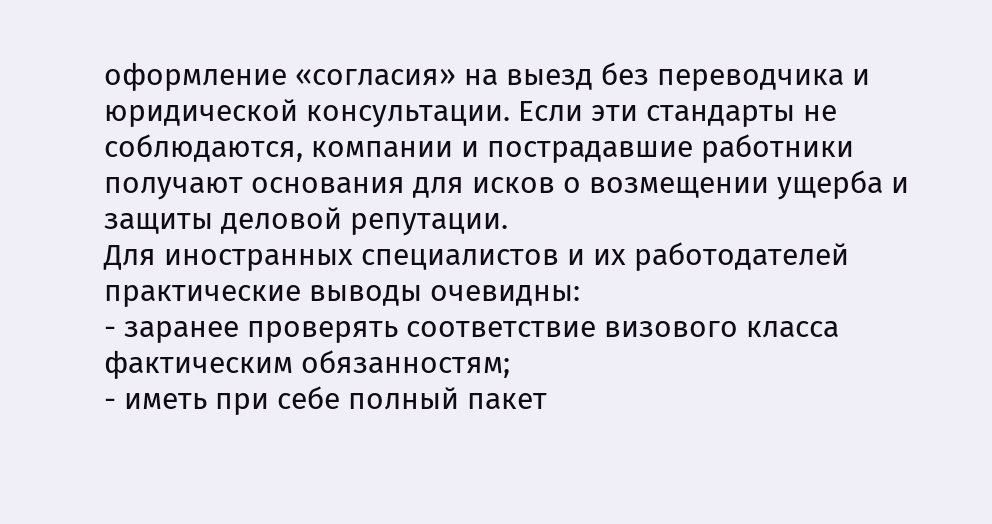оформление «согласия» на выезд без переводчика и юридической консультации. Если эти стандарты не соблюдаются, компании и пострадавшие работники получают основания для исков о возмещении ущерба и защиты деловой репутации.
Для иностранных специалистов и их работодателей практические выводы очевидны:
- заранее проверять соответствие визового класса фактическим обязанностям;
- иметь при себе полный пакет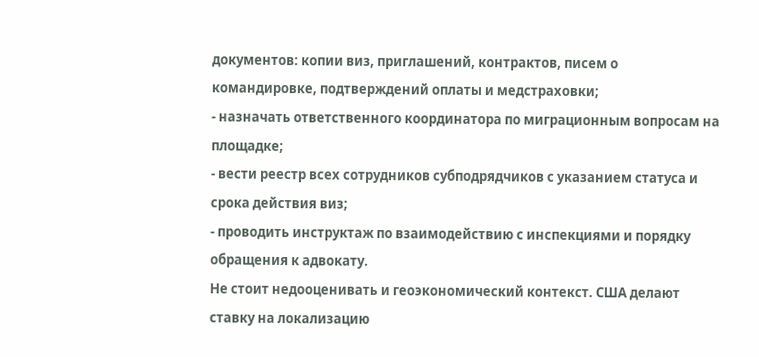документов: копии виз, приглашений, контрактов, писем о командировке, подтверждений оплаты и медстраховки;
- назначать ответственного координатора по миграционным вопросам на площадке;
- вести реестр всех сотрудников субподрядчиков с указанием статуса и срока действия виз;
- проводить инструктаж по взаимодействию с инспекциями и порядку обращения к адвокату.
Не стоит недооценивать и геоэкономический контекст. США делают ставку на локализацию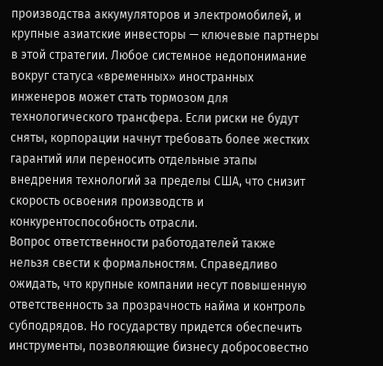производства аккумуляторов и электромобилей, и крупные азиатские инвесторы — ключевые партнеры в этой стратегии. Любое системное недопонимание вокруг статуса «временных» иностранных инженеров может стать тормозом для технологического трансфера. Если риски не будут сняты, корпорации начнут требовать более жестких гарантий или переносить отдельные этапы внедрения технологий за пределы США, что снизит скорость освоения производств и конкурентоспособность отрасли.
Вопрос ответственности работодателей также нельзя свести к формальностям. Справедливо ожидать, что крупные компании несут повышенную ответственность за прозрачность найма и контроль субподрядов. Но государству придется обеспечить инструменты, позволяющие бизнесу добросовестно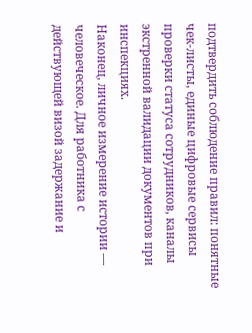подтвердить соблюдение правил: понятные чек-листы, единые цифровые сервисы проверки статуса сотрудников, каналы экстренной валидации документов при инспекциях.
Наконец, личное измерение истории — человеческое. Для работника с действующей визой задержание и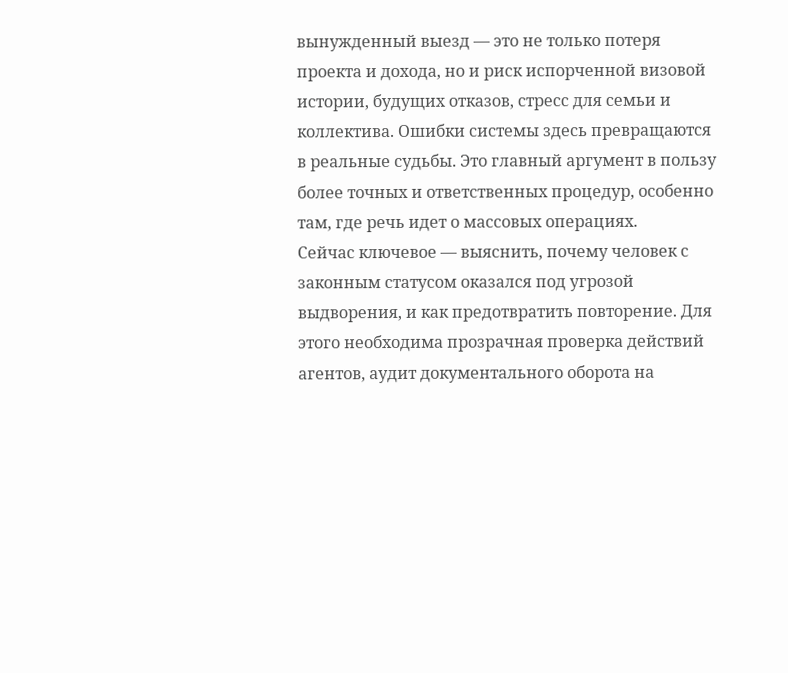вынужденный выезд — это не только потеря проекта и дохода, но и риск испорченной визовой истории, будущих отказов, стресс для семьи и коллектива. Ошибки системы здесь превращаются в реальные судьбы. Это главный аргумент в пользу более точных и ответственных процедур, особенно там, где речь идет о массовых операциях.
Сейчас ключевое — выяснить, почему человек с законным статусом оказался под угрозой выдворения, и как предотвратить повторение. Для этого необходима прозрачная проверка действий агентов, аудит документального оборота на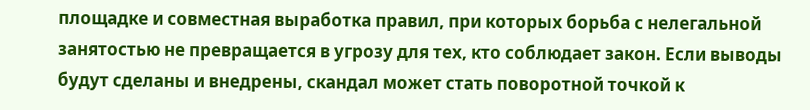площадке и совместная выработка правил, при которых борьба с нелегальной занятостью не превращается в угрозу для тех, кто соблюдает закон. Если выводы будут сделаны и внедрены, скандал может стать поворотной точкой к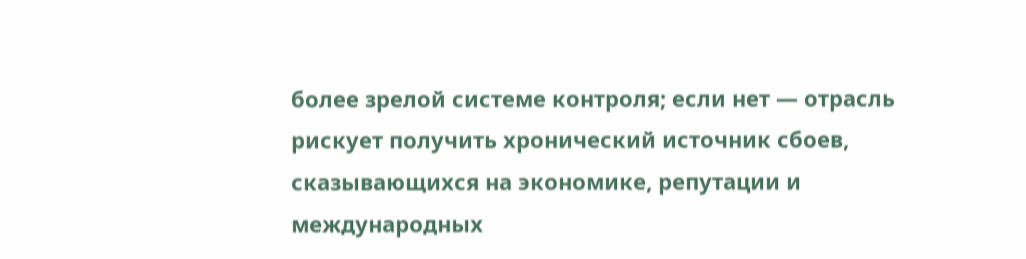более зрелой системе контроля; если нет — отрасль рискует получить хронический источник сбоев, сказывающихся на экономике, репутации и международных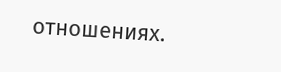отношениях.